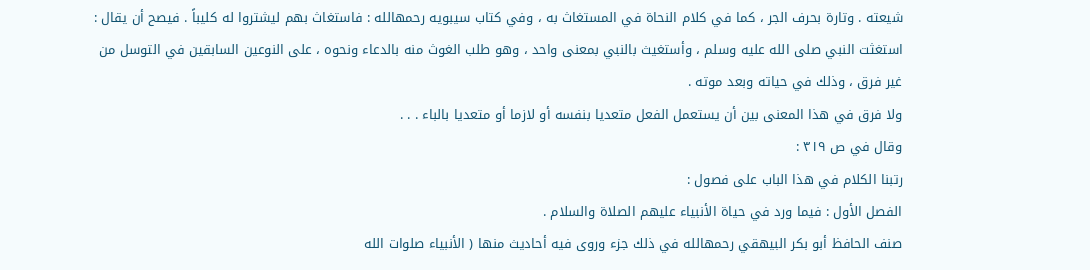شيعته . وتارة بحرف الجر ، كما في كلام النحاة في المستغاث به ، وفي كتاب سيبويه رحمهالله : فاستغاث بهم ليشتروا له كليباً . فيصح أن يقال : استغثت النبي صلى الله عليه وسلم ، وأستغيث بالنبي بمعنى واحد ، وهو طلب الغوث منه بالدعاء ونحوه ، على النوعين السابقين في التوسل من غير فرق ، وذلك في حياته وبعد موته .
ولا فرق في هذا المعنى بين أن يستعمل الفعل متعديا بنفسه أو لازما أو متعديا بالباء . . .
وقال في ص ٣١٩ :
رتبنا الكلام في هذا الباب على فصول :
الفصل الأول : فيما ورد في حياة الأنبياء عليهم الصلاة والسلام .
صنف الحافظ أبو بكر البيهقي رحمهالله في ذلك جزء وروى فيه أحاديث منها ( الأنبياء صلوات الله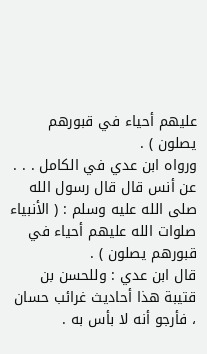عليهم أحياء في قبورهم يصلون ) .
ورواه ابن عدي في الكامل . . . عن أنس قال قال رسول الله صلى الله عليه وسلم : ( الأنبياء صلوات الله عليهم أحياء في قبورهم يصلون ) .
قال ابن عدي : وللحسن بن قتيبة هذا أحاديث غرائب حسان ، فأرجو أنه لا بأس به .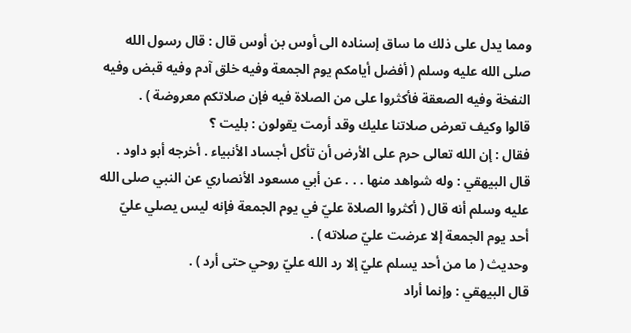ومما يدل على ذلك ما ساق إسناده الى أوس بن أوس قال : قال رسول الله صلى الله عليه وسلم ( أفضل أيامكم يوم الجمعة وفيه خلق آدم وفيه قبض وفيه النفخة وفيه الصعقة فأكثروا على من الصلاة فيه فإن صلاتكم معروضة ) .
قالوا وكيف تعرض صلاتنا عليك وقد أرمت يقولون : بليت ؟
فقال : إن الله تعالى حرم على الأرض أن تأكل أجساد الأنبياء . أخرجه أبو داود .
قال البيهقي : وله شواهد منها . . . عن أبي مسعود الأنصاري عن النبي صلى الله عليه وسلم أنه قال ( أكثروا الصلاة عليّ في يوم الجمعة فإنه ليس يصلي عليّ أحد يوم الجمعة إلا عرضت عليّ صلاته ) .
وحديث ( ما من أحد يسلم عليّ إلا رد الله عليّ روحي حتى أرد ) .
قال البيهقي : وإنما أراد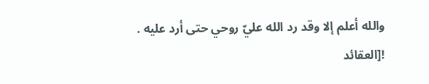والله أعلم إلا وقد رد الله عليّ روحي حتى أرد عليه .
![العقائد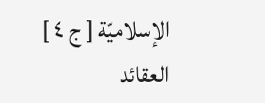الإسلاميّة [ ج ٤ ] العقائد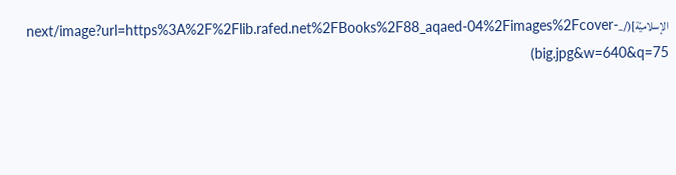الإسلاميّة](/_next/image?url=https%3A%2F%2Flib.rafed.net%2FBooks%2F88_aqaed-04%2Fimages%2Fcover-big.jpg&w=640&q=75)